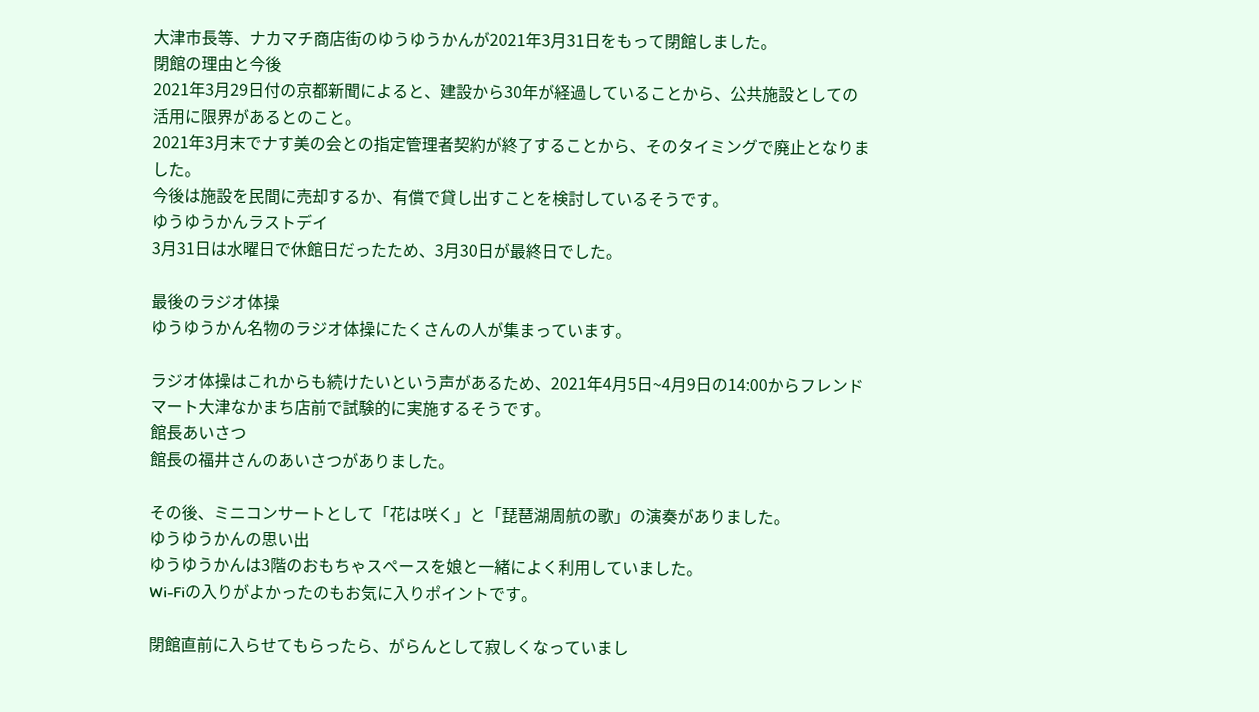大津市長等、ナカマチ商店街のゆうゆうかんが2021年3月31日をもって閉館しました。
閉館の理由と今後
2021年3月29日付の京都新聞によると、建設から30年が経過していることから、公共施設としての活用に限界があるとのこと。
2021年3月末でナす美の会との指定管理者契約が終了することから、そのタイミングで廃止となりました。
今後は施設を民間に売却するか、有償で貸し出すことを検討しているそうです。
ゆうゆうかんラストデイ
3月31日は水曜日で休館日だったため、3月30日が最終日でした。

最後のラジオ体操
ゆうゆうかん名物のラジオ体操にたくさんの人が集まっています。

ラジオ体操はこれからも続けたいという声があるため、2021年4月5日~4月9日の14:00からフレンドマート大津なかまち店前で試験的に実施するそうです。
館長あいさつ
館長の福井さんのあいさつがありました。

その後、ミニコンサートとして「花は咲く」と「琵琶湖周航の歌」の演奏がありました。
ゆうゆうかんの思い出
ゆうゆうかんは3階のおもちゃスペースを娘と一緒によく利用していました。
Wi-Fiの入りがよかったのもお気に入りポイントです。

閉館直前に入らせてもらったら、がらんとして寂しくなっていまし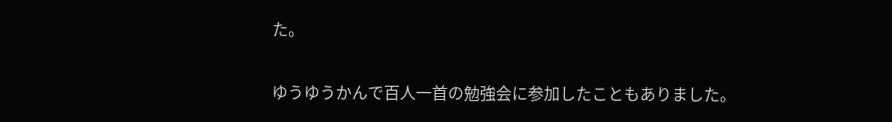た。

ゆうゆうかんで百人一首の勉強会に参加したこともありました。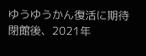ゆうゆうかん復活に期待
閉館後、2021年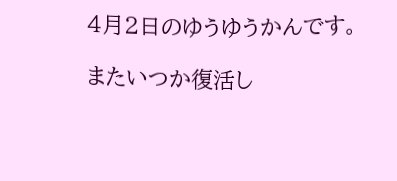4月2日のゆうゆうかんです。

またいつか復活し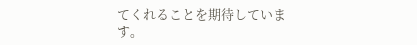てくれることを期待しています。